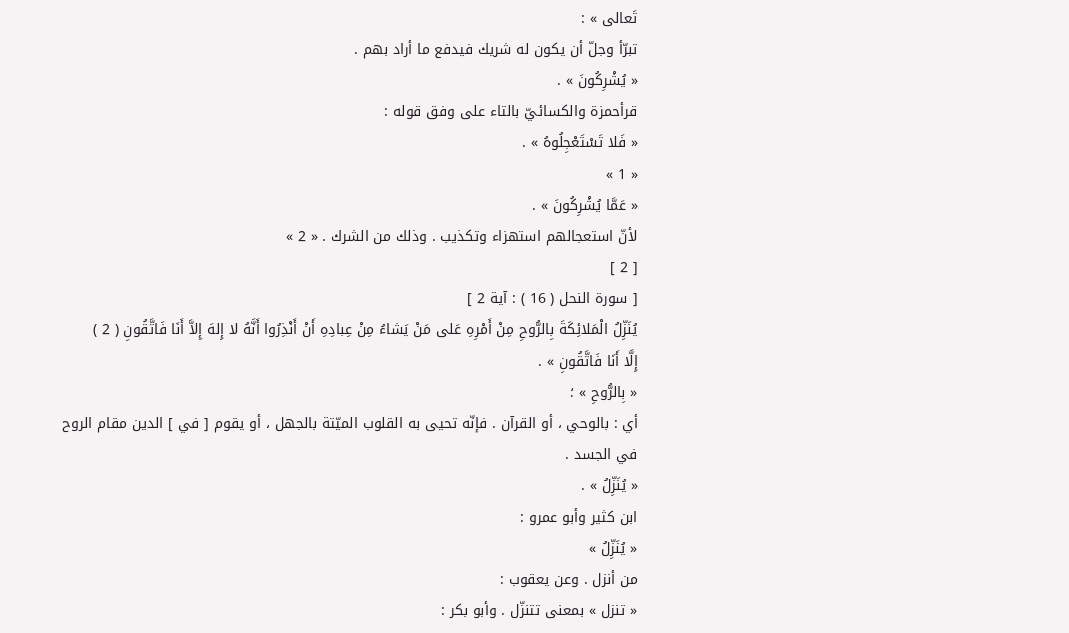تَعالى » :
تبرّأ وجلّ أن يكون له شريك فيدفع ما أراد بهم .
« يُشْرِكُونَ » .
قرأحمزة والكسائيّ بالتاء على وفق قوله :
« فَلا تَسْتَعْجِلُوهُ » .
« 1 »
« عَمَّا يُشْرِكُونَ » .
لأنّ استعجالهم استهزاء وتكذيب . وذلك من الشرك . « 2 »
[ 2 ]
[ سورة النحل ( 16 ) : آية 2 ]
يُنَزِّلُ الْمَلائِكَةَ بِالرُّوحِ مِنْ أَمْرِهِ عَلى مَنْ يَشاءُ مِنْ عِبادِهِ أَنْ أَنْذِرُوا أَنَّهُ لا إِلهَ إِلاَّ أَنَا فَاتَّقُونِ ( 2 )
إِلَّا أَنَا فَاتَّقُونِ » .
« بِالرُّوحِ » ؛
أي : بالوحي ، أو القرآن . فإنّه تحيى به القلوب الميّتة بالجهل ، أو يقوم [ في ] الدين مقام الروح في الجسد .
« يُنَزِّلُ » .
ابن كثير وأبو عمرو :
« يُنَزِّلُ »
من أنزل . وعن يعقوب :
« تنزل » بمعنى تتنزّل . وأبو بكر :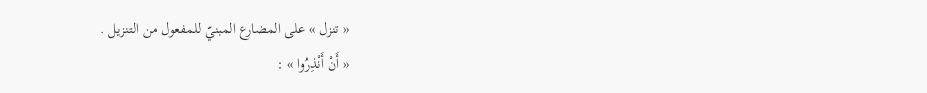« تنزل » على المضارع المبنيّ للمفعول من التنزيل .
« أَنْ أَنْذِرُوا » :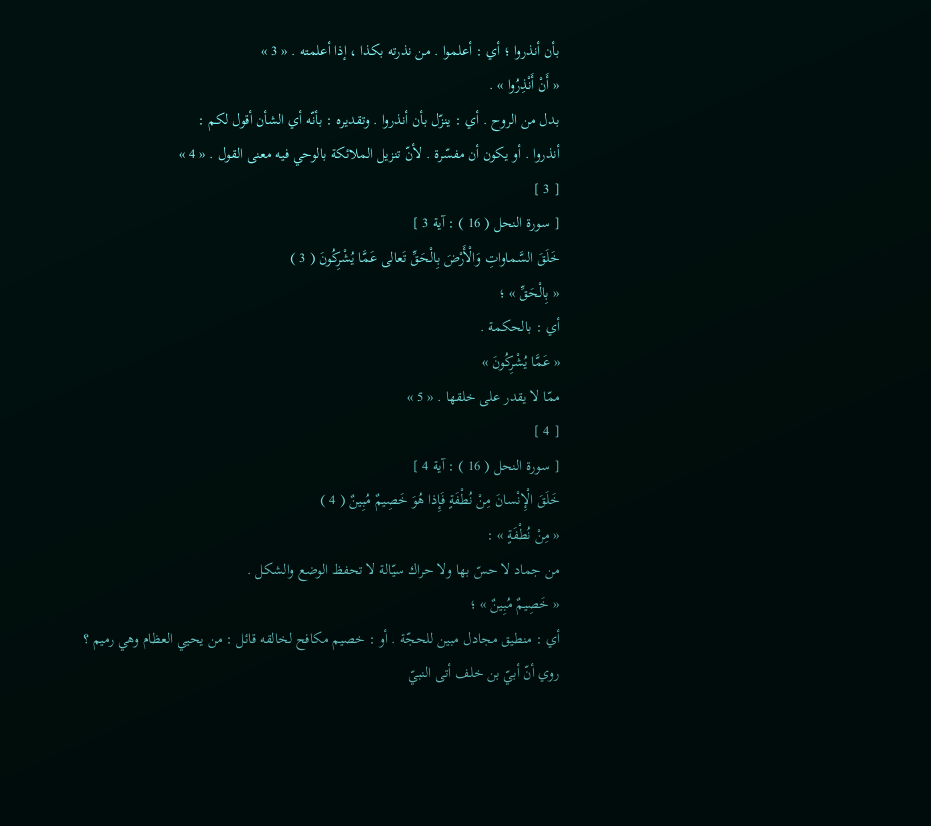بأن أنذروا ؛ أي : أعلموا . من نذرته بكذا ، إذا أعلمته . « 3 »
« أَنْ أَنْذِرُوا » .
بدل من الروح . أي : ينزّل بأن أنذروا . وتقديره : بأنّه أي الشأن أقول لكم :
أنذروا . أو يكون أن مفسّرة . لأنّ تنزيل الملائكة بالوحي فيه معنى القول . « 4 »
[ 3 ]
[ سورة النحل ( 16 ) : آية 3 ]
خَلَقَ السَّماواتِ وَالْأَرْضَ بِالْحَقِّ تَعالى عَمَّا يُشْرِكُونَ ( 3 )
« بِالْحَقِّ » ؛
أي : بالحكمة .
« عَمَّا يُشْرِكُونَ »
ممّا لا يقدر على خلقها . « 5 »
[ 4 ]
[ سورة النحل ( 16 ) : آية 4 ]
خَلَقَ الْإِنْسانَ مِنْ نُطْفَةٍ فَإِذا هُوَ خَصِيمٌ مُبِينٌ ( 4 )
« مِنْ نُطْفَةٍ » :
من جماد لا حسّ بها ولا حراك سيّالة لا تحفظ الوضع والشكل .
« خَصِيمٌ مُبِينٌ » ؛
أي : منطيق مجادل مبين للحجّة . أو : خصيم مكافح لخالقه قائل : من يحيي العظام وهي رميم ؟ روي أنّ أبيّ بن خلف أتى النبيّ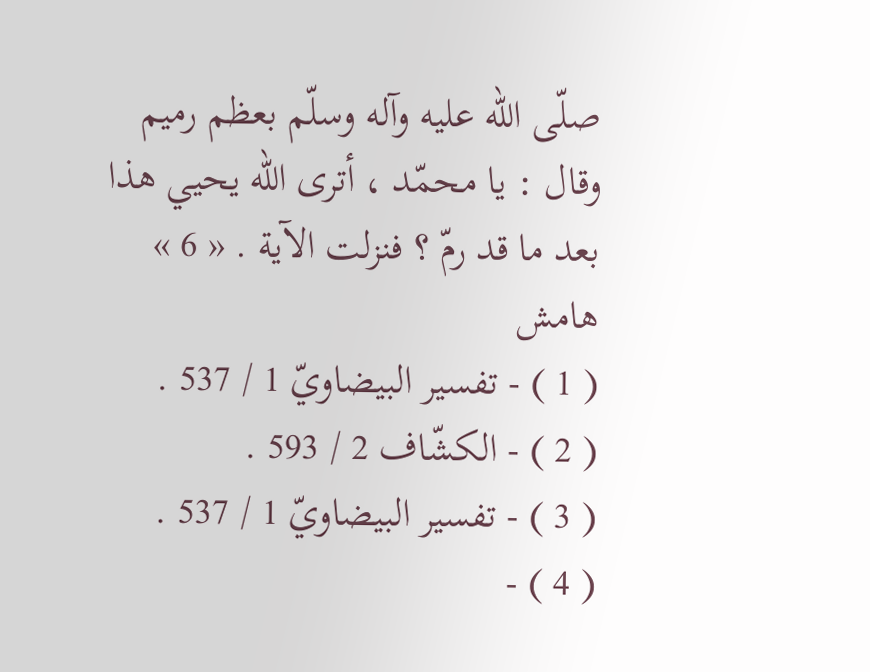صلّى اللّه عليه وآله وسلّم بعظم رميم وقال : يا محمّد ، أترى اللّه يحيي هذا بعد ما قد رمّ ؟ فنزلت الآية . « 6 »
هامش
( 1 ) - تفسير البيضاويّ 1 / 537 .
( 2 ) - الكشّاف 2 / 593 .
( 3 ) - تفسير البيضاويّ 1 / 537 .
( 4 ) -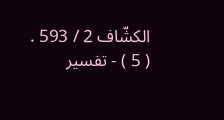الكشّاف 2 / 593 .
( 5 ) - تفسير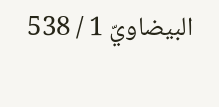البيضاويّ 1 / 538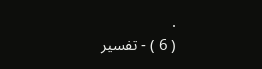.
( 6 ) - تفسير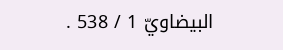البيضاويّ 1 / 538 .